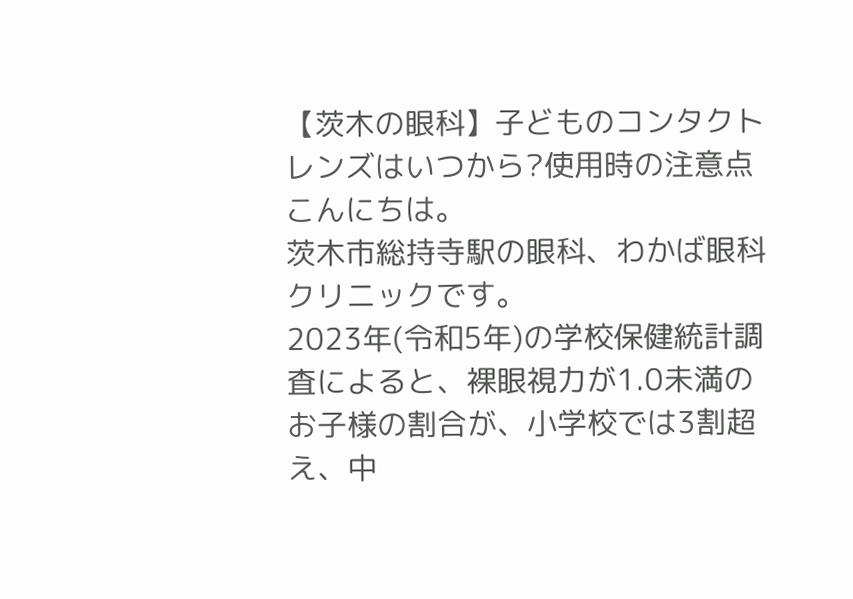【茨木の眼科】子どものコンタクトレンズはいつから?使用時の注意点
こんにちは。
茨木市総持寺駅の眼科、わかば眼科クリニックです。
2023年(令和5年)の学校保健統計調査によると、裸眼視力が1.0未満のお子様の割合が、小学校では3割超え、中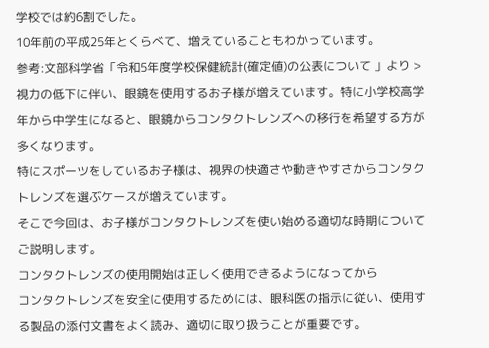学校では約6割でした。
10年前の平成25年とくらべて、増えていることもわかっています。
参考:文部科学省「令和5年度学校保健統計(確定値)の公表について 」より >
視力の低下に伴い、眼鏡を使用するお子様が増えています。特に小学校高学年から中学生になると、眼鏡からコンタクトレンズへの移行を希望する方が多くなります。
特にスポーツをしているお子様は、視界の快適さや動きやすさからコンタクトレンズを選ぶケースが増えています。
そこで今回は、お子様がコンタクトレンズを使い始める適切な時期についてご説明します。
コンタクトレンズの使用開始は正しく使用できるようになってから
コンタクトレンズを安全に使用するためには、眼科医の指示に従い、使用する製品の添付文書をよく読み、適切に取り扱うことが重要です。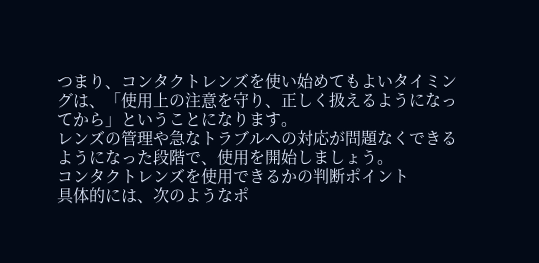つまり、コンタクトレンズを使い始めてもよいタイミングは、「使用上の注意を守り、正しく扱えるようになってから」ということになります。
レンズの管理や急なトラブルへの対応が問題なくできるようになった段階で、使用を開始しましょう。
コンタクトレンズを使用できるかの判断ポイント
具体的には、次のようなポ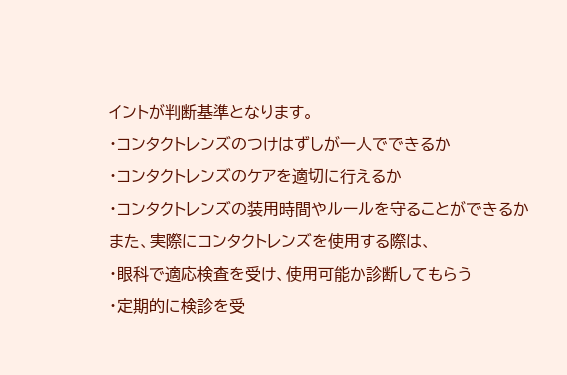イントが判断基準となります。
・コンタクトレンズのつけはずしが一人でできるか
・コンタクトレンズのケアを適切に行えるか
・コンタクトレンズの装用時間やルールを守ることができるか
また、実際にコンタクトレンズを使用する際は、
・眼科で適応検査を受け、使用可能か診断してもらう
・定期的に検診を受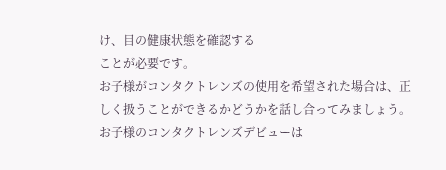け、目の健康状態を確認する
ことが必要です。
お子様がコンタクトレンズの使用を希望された場合は、正しく扱うことができるかどうかを話し合ってみましょう。
お子様のコンタクトレンズデビューは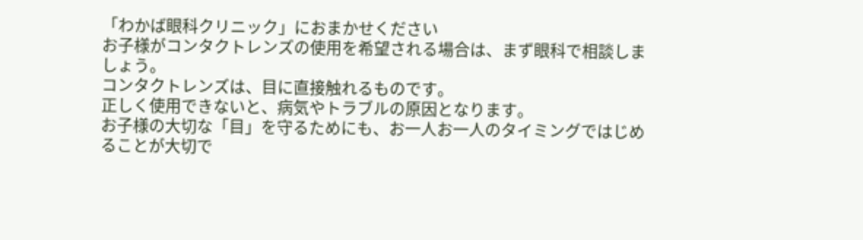「わかば眼科クリニック」におまかせください
お子様がコンタクトレンズの使用を希望される場合は、まず眼科で相談しましょう。
コンタクトレンズは、目に直接触れるものです。
正しく使用できないと、病気やトラブルの原因となります。
お子様の大切な「目」を守るためにも、お一人お一人のタイミングではじめることが大切で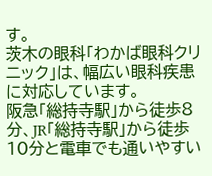す。
茨木の眼科「わかば眼科クリニック」は、幅広い眼科疾患に対応しています。
阪急「総持寺駅」から徒歩8分、JR「総持寺駅」から徒歩10分と電車でも通いやすい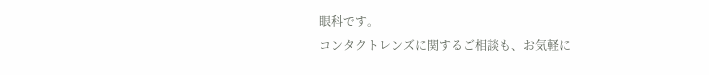眼科です。
コンタクトレンズに関するご相談も、お気軽に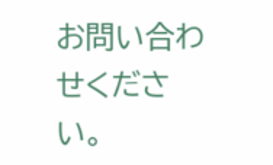お問い合わせください。